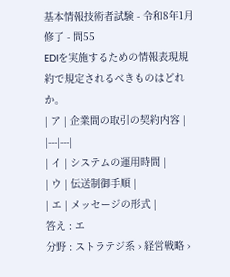基本情報技術者試験 - 令和8年1月修了 - 問55
EDIを実施するための情報表現規約で規定されるべきものはどれか。
| ア | 企業間の取引の契約内容 |
|---|---|
| イ | システムの運用時間 |
| ウ | 伝送制御手順 |
| エ | メッセージの形式 |
答え : エ
分野 : ストラテジ系 › 経営戦略 ›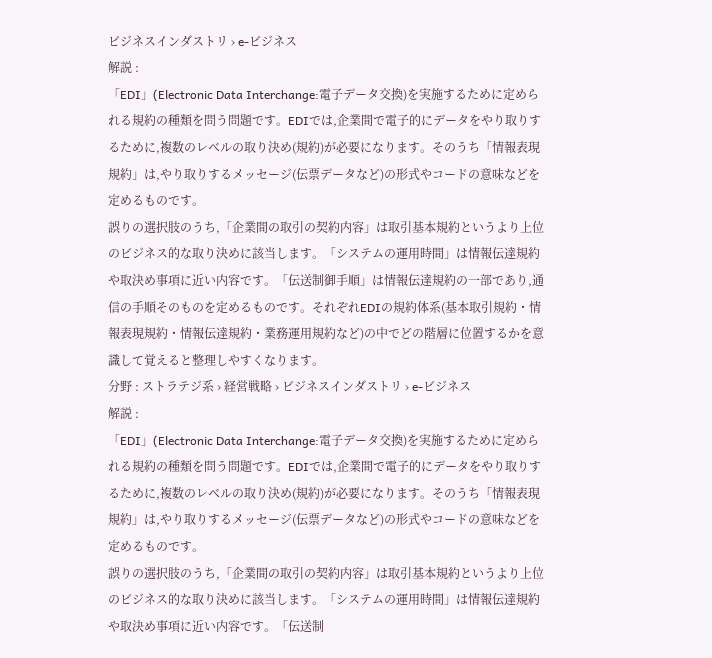ビジネスインダストリ › e-ビジネス
解説 :
「EDI」(Electronic Data Interchange:電子データ交換)を実施するために定められる規約の種類を問う問題です。EDIでは,企業間で電子的にデータをやり取りするために,複数のレベルの取り決め(規約)が必要になります。そのうち「情報表現規約」は,やり取りするメッセージ(伝票データなど)の形式やコードの意味などを定めるものです。
誤りの選択肢のうち,「企業間の取引の契約内容」は取引基本規約というより上位のビジネス的な取り決めに該当します。「システムの運用時間」は情報伝達規約や取決め事項に近い内容です。「伝送制御手順」は情報伝達規約の一部であり,通信の手順そのものを定めるものです。それぞれEDIの規約体系(基本取引規約・情報表現規約・情報伝達規約・業務運用規約など)の中でどの階層に位置するかを意識して覚えると整理しやすくなります。
分野 : ストラテジ系 › 経営戦略 › ビジネスインダストリ › e-ビジネス
解説 :
「EDI」(Electronic Data Interchange:電子データ交換)を実施するために定められる規約の種類を問う問題です。EDIでは,企業間で電子的にデータをやり取りするために,複数のレベルの取り決め(規約)が必要になります。そのうち「情報表現規約」は,やり取りするメッセージ(伝票データなど)の形式やコードの意味などを定めるものです。
誤りの選択肢のうち,「企業間の取引の契約内容」は取引基本規約というより上位のビジネス的な取り決めに該当します。「システムの運用時間」は情報伝達規約や取決め事項に近い内容です。「伝送制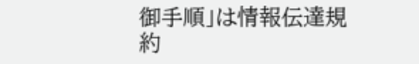御手順」は情報伝達規約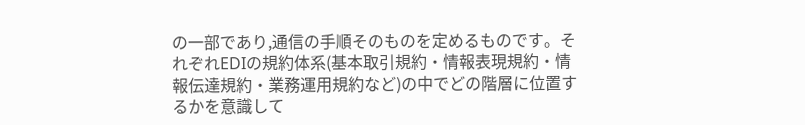の一部であり,通信の手順そのものを定めるものです。それぞれEDIの規約体系(基本取引規約・情報表現規約・情報伝達規約・業務運用規約など)の中でどの階層に位置するかを意識して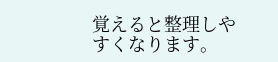覚えると整理しやすくなります。